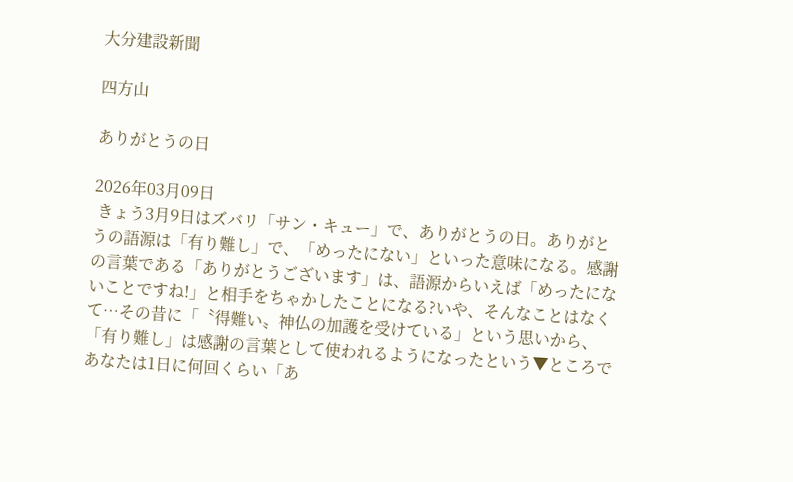大分建設新聞

四方山

ありがとうの日

2026年03月09日
 きょう3月9日はズバリ「サン・キュー」で、ありがとうの日。ありがとうの語源は「有り難し」で、「めったにない」といった意味になる。感謝の言葉である「ありがとうございます」は、語源からいえば「めったにないことですね!」と相手をちゃかしたことになる?いや、そんなことはなくて…その昔に「〝得難い〟神仏の加護を受けている」という思いから、「有り難し」は感謝の言葉として使われるようになったという▼ところであなたは1日に何回くらい「あ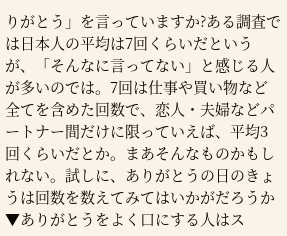りがとう」を言っていますか?ある調査では日本人の平均は7回くらいだというが、「そんなに言ってない」と感じる人が多いのでは。7回は仕事や買い物など全てを含めた回数で、恋人・夫婦などパートナー間だけに限っていえば、平均3回くらいだとか。まあそんなものかもしれない。試しに、ありがとうの日のきょうは回数を数えてみてはいかがだろうか▼ありがとうをよく口にする人はス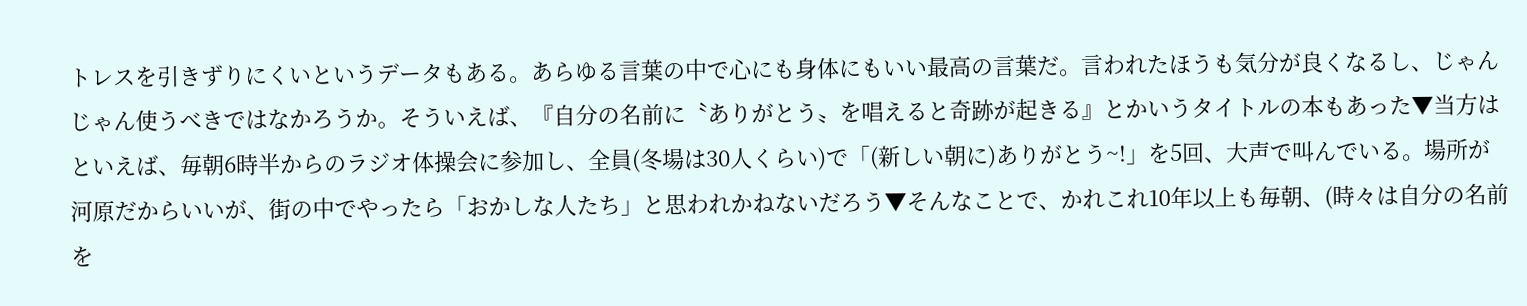トレスを引きずりにくいというデータもある。あらゆる言葉の中で心にも身体にもいい最高の言葉だ。言われたほうも気分が良くなるし、じゃんじゃん使うべきではなかろうか。そういえば、『自分の名前に〝ありがとう〟を唱えると奇跡が起きる』とかいうタイトルの本もあった▼当方はといえば、毎朝6時半からのラジオ体操会に参加し、全員(冬場は30人くらい)で「(新しい朝に)ありがとう~!」を5回、大声で叫んでいる。場所が河原だからいいが、街の中でやったら「おかしな人たち」と思われかねないだろう▼そんなことで、かれこれ10年以上も毎朝、(時々は自分の名前を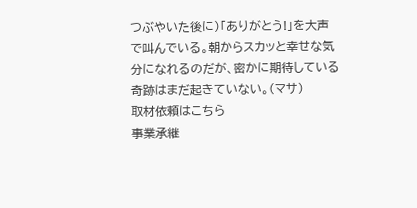つぶやいた後に)「ありがとう!」を大声で叫んでいる。朝からスカッと幸せな気分になれるのだが、密かに期待している奇跡はまだ起きていない。(マサ)
取材依頼はこちら
事業承継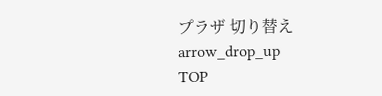プラザ 切り替え
arrow_drop_up
TOP